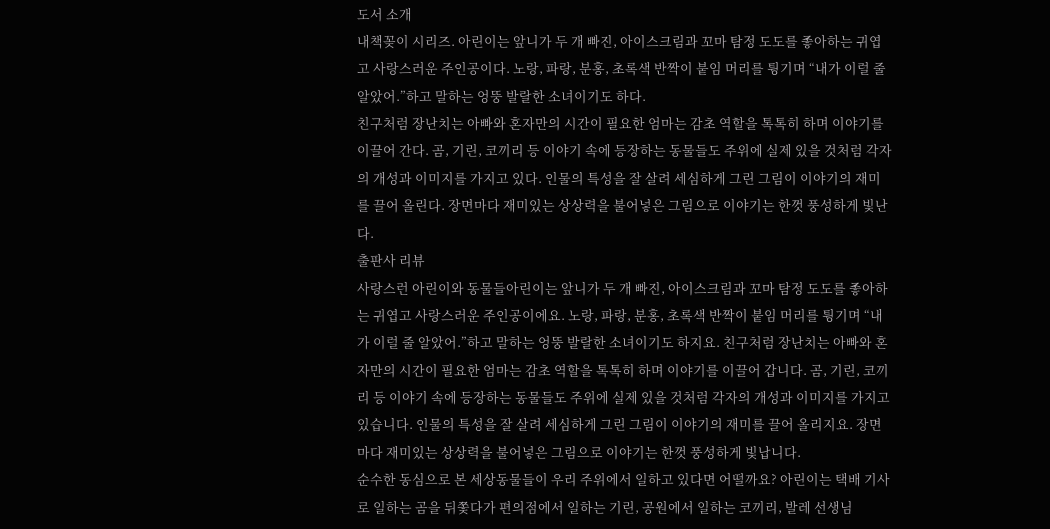도서 소개
내책꽂이 시리즈. 아린이는 앞니가 두 개 빠진, 아이스크림과 꼬마 탐정 도도를 좋아하는 귀엽고 사랑스러운 주인공이다. 노랑, 파랑, 분홍, 초록색 반짝이 붙임 머리를 튕기며 “내가 이럴 줄 알았어.”하고 말하는 엉뚱 발랄한 소녀이기도 하다.
친구처럼 장난치는 아빠와 혼자만의 시간이 필요한 엄마는 감초 역할을 톡톡히 하며 이야기를 이끌어 간다. 곰, 기린, 코끼리 등 이야기 속에 등장하는 동물들도 주위에 실제 있을 것처럼 각자의 개성과 이미지를 가지고 있다. 인물의 특성을 잘 살려 세심하게 그린 그림이 이야기의 재미를 끌어 올린다. 장면마다 재미있는 상상력을 불어넣은 그림으로 이야기는 한껏 풍성하게 빛난다.
출판사 리뷰
사랑스런 아린이와 동물들아린이는 앞니가 두 개 빠진, 아이스크림과 꼬마 탐정 도도를 좋아하는 귀엽고 사랑스러운 주인공이에요. 노랑, 파랑, 분홍, 초록색 반짝이 붙임 머리를 튕기며 “내가 이럴 줄 알았어.”하고 말하는 엉뚱 발랄한 소녀이기도 하지요. 친구처럼 장난치는 아빠와 혼자만의 시간이 필요한 엄마는 감초 역할을 톡톡히 하며 이야기를 이끌어 갑니다. 곰, 기린, 코끼리 등 이야기 속에 등장하는 동물들도 주위에 실제 있을 것처럼 각자의 개성과 이미지를 가지고 있습니다. 인물의 특성을 잘 살려 세심하게 그린 그림이 이야기의 재미를 끌어 올리지요. 장면마다 재미있는 상상력을 불어넣은 그림으로 이야기는 한껏 풍성하게 빛납니다.
순수한 동심으로 본 세상동물들이 우리 주위에서 일하고 있다면 어떨까요? 아린이는 택배 기사로 일하는 곰을 뒤쫓다가 편의점에서 일하는 기린, 공원에서 일하는 코끼리, 발레 선생님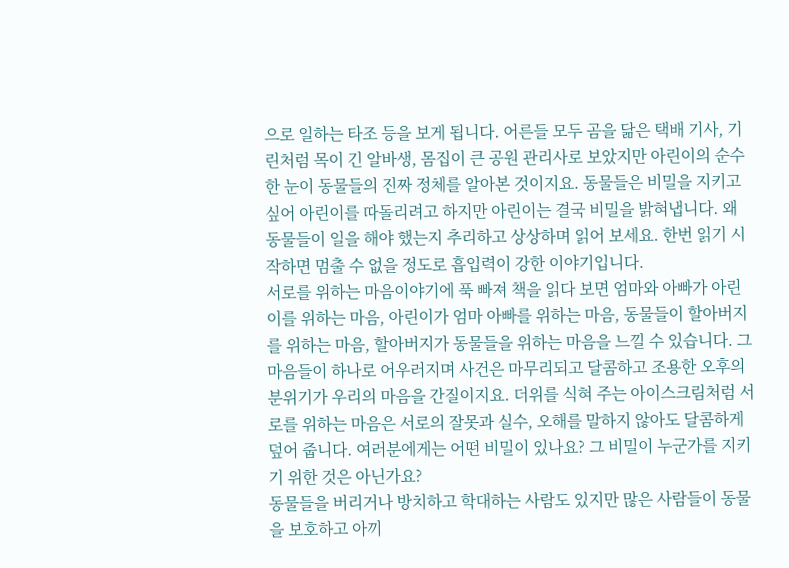으로 일하는 타조 등을 보게 됩니다. 어른들 모두 곰을 닮은 택배 기사, 기린처럼 목이 긴 알바생, 몸집이 큰 공원 관리사로 보았지만 아린이의 순수한 눈이 동물들의 진짜 정체를 알아본 것이지요. 동물들은 비밀을 지키고 싶어 아린이를 따돌리려고 하지만 아린이는 결국 비밀을 밝혀냅니다. 왜 동물들이 일을 해야 했는지 추리하고 상상하며 읽어 보세요. 한번 읽기 시작하면 멈출 수 없을 정도로 흡입력이 강한 이야기입니다.
서로를 위하는 마음이야기에 푹 빠져 책을 읽다 보면 엄마와 아빠가 아린이를 위하는 마음, 아린이가 엄마 아빠를 위하는 마음, 동물들이 할아버지를 위하는 마음, 할아버지가 동물들을 위하는 마음을 느낄 수 있습니다. 그 마음들이 하나로 어우러지며 사건은 마무리되고 달콤하고 조용한 오후의 분위기가 우리의 마음을 간질이지요. 더위를 식혀 주는 아이스크림처럼 서로를 위하는 마음은 서로의 잘못과 실수, 오해를 말하지 않아도 달콤하게 덮어 줍니다. 여러분에게는 어떤 비밀이 있나요? 그 비밀이 누군가를 지키기 위한 것은 아닌가요?
동물들을 버리거나 방치하고 학대하는 사람도 있지만 많은 사람들이 동물을 보호하고 아끼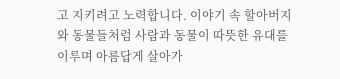고 지키려고 노력합니다. 이야기 속 할아버지와 동물들처럼 사람과 동물이 따뜻한 유대를 이루며 아름답게 살아가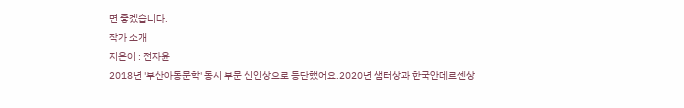면 좋겠습니다.
작가 소개
지은이 : 전자윤
2018년 '부산아동문학' 동시 부문 신인상으로 등단했어요.2020년 샘터상과 한국안데르센상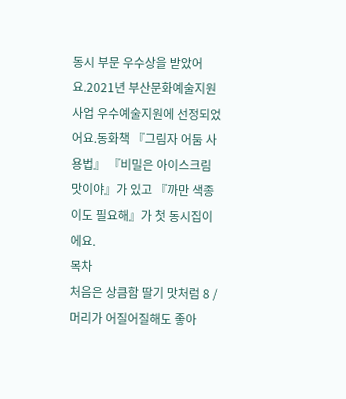동시 부문 우수상을 받았어요.2021년 부산문화예술지원사업 우수예술지원에 선정되었어요.동화책 『그림자 어둠 사용법』 『비밀은 아이스크림 맛이야』가 있고 『까만 색종이도 필요해』가 첫 동시집이에요.
목차
처음은 상큼함 딸기 맛처럼 8 / 머리가 어질어질해도 좋아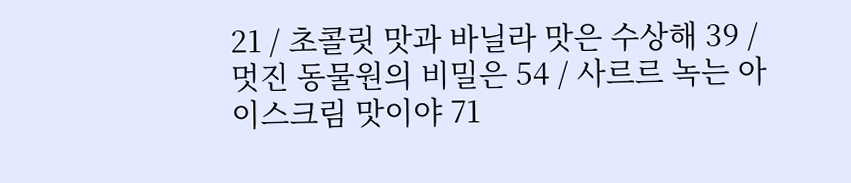21 / 초콜릿 맛과 바닐라 맛은 수상해 39 / 멋진 동물원의 비밀은 54 / 사르르 녹는 아이스크림 맛이야 71